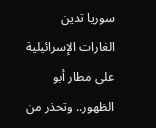سوريا تدين الغارات الإسرائيلية على مطار أبو الظهور.. وتحذر من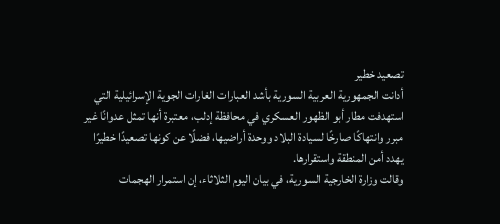تصعيد خطير
أدانت الجمهورية العربية السورية بأشد العبارات الغارات الجوية الإسرائيلية التي استهدفت مطار أبو الظهور العسكري في محافظة إدلب، معتبرة أنها تمثل عدوانًا غير مبرر وانتهاكًا صارخًا لسيادة البلاد ووحدة أراضيها، فضلًا عن كونها تصعيدًا خطيرًا يهدد أمن المنطقة واستقرارها.
وقالت وزارة الخارجية السورية، في بيان اليوم الثلاثاء، إن استمرار الهجمات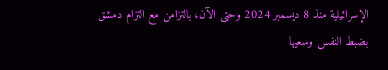الإسرائيلية منذ 8 ديسمبر 2024 وحتى الآن، بالتزامن مع التزام دمشق بضبط النفس وسعيها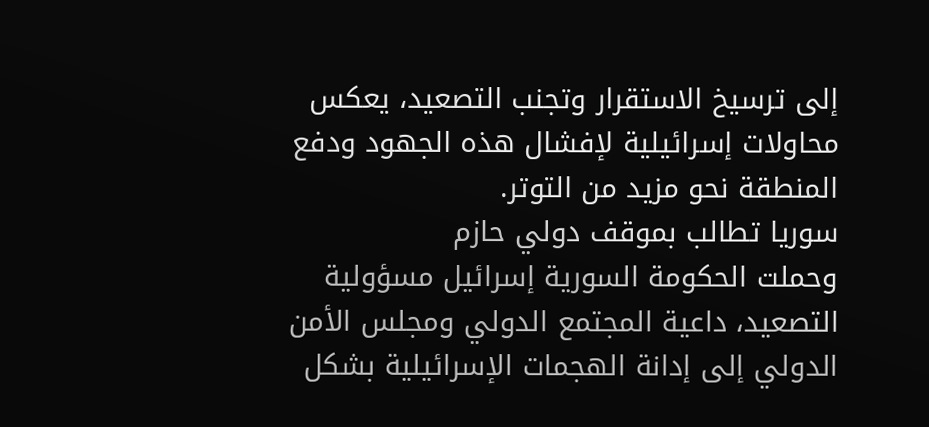إلى ترسيخ الاستقرار وتجنب التصعيد، يعكس محاولات إسرائيلية لإفشال هذه الجهود ودفع المنطقة نحو مزيد من التوتر.
سوريا تطالب بموقف دولي حازم
وحملت الحكومة السورية إسرائيل مسؤولية التصعيد، داعية المجتمع الدولي ومجلس الأمن الدولي إلى إدانة الهجمات الإسرائيلية بشكل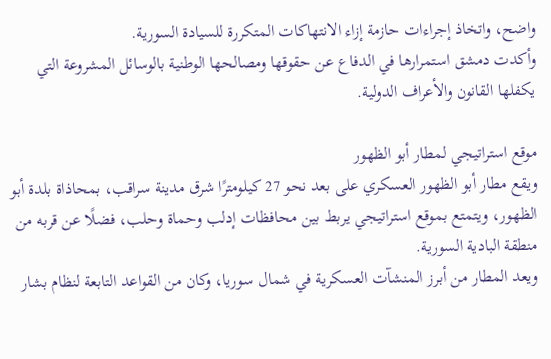واضح، واتخاذ إجراءات حازمة إزاء الانتهاكات المتكررة للسيادة السورية.
وأكدت دمشق استمرارها في الدفاع عن حقوقها ومصالحها الوطنية بالوسائل المشروعة التي يكفلها القانون والأعراف الدولية.

موقع استراتيجي لمطار أبو الظهور
ويقع مطار أبو الظهور العسكري على بعد نحو 27 كيلومترًا شرق مدينة سراقب، بمحاذاة بلدة أبو الظهور، ويتمتع بموقع استراتيجي يربط بين محافظات إدلب وحماة وحلب، فضلًا عن قربه من منطقة البادية السورية.
ويعد المطار من أبرز المنشآت العسكرية في شمال سوريا، وكان من القواعد التابعة لنظام بشار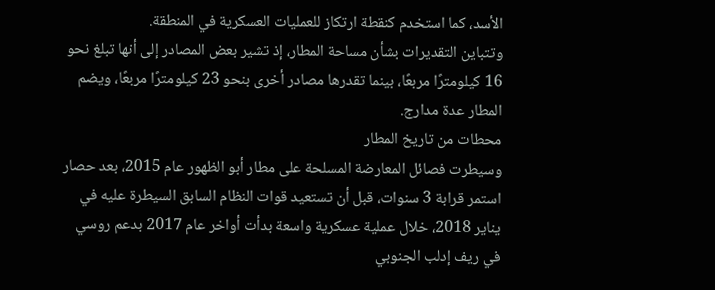الأسد، كما استخدم كنقطة ارتكاز للعمليات العسكرية في المنطقة.
وتتباين التقديرات بشأن مساحة المطار، إذ تشير بعض المصادر إلى أنها تبلغ نحو 16 كيلومترًا مربعًا، بينما تقدرها مصادر أخرى بنحو 23 كيلومترًا مربعًا، ويضم المطار عدة مدارج.
محطات من تاريخ المطار
وسيطرت فصائل المعارضة المسلحة على مطار أبو الظهور عام 2015، بعد حصار استمر قرابة 3 سنوات، قبل أن تستعيد قوات النظام السابق السيطرة عليه في يناير 2018، خلال عملية عسكرية واسعة بدأت أواخر عام 2017 بدعم روسي في ريف إدلب الجنوبي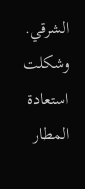الشرقي.
وشكلت استعادة المطار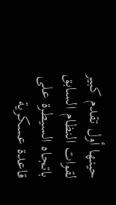حينها أول تقدم كبير لقوات النظام السابق باتجاه السيطرة على قاعدة عسكرية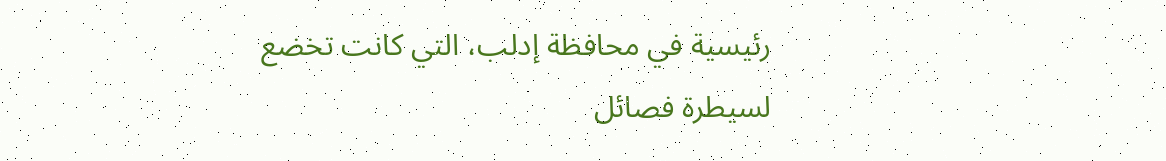رئيسية في محافظة إدلب، التي كانت تخضع لسيطرة فصائل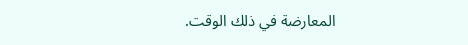المعارضة في ذلك الوقت.